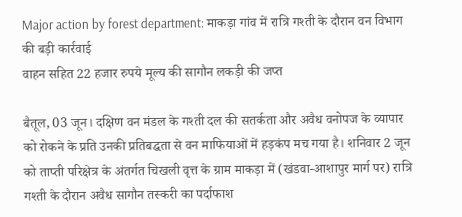Major action by forest department: माकड़ा गांव में रात्रि गश्ती के दौरान वन विभाग की बड़ी कार्रवाई
वाहन सहित 22 हजार रुपये मूल्य की सागौन लकड़ी की जप्त

बैतूल, 03 जून। दक्षिण वन मंडल के गश्ती दल की सतर्कता और अवैध वनोपज के व्यापार को रोकने के प्रति उनकी प्रतिबद्धता से वन माफियाओं में हड़कंप मच गया है। शनिवार 2 जून को ताप्ती परिक्षेत्र के अंतर्गत चिखली वृत्त के ग्राम माकड़ा में (खंडवा-आशापुर मार्ग पर) रात्रि गश्ती के दौरान अवैध सागौन तस्करी का पर्दाफाश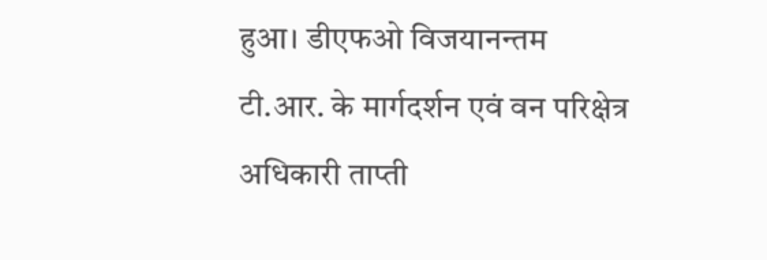हुआ। डीएफओ विजयानन्तम टी.आर. के मार्गदर्शन एवं वन परिक्षेत्र अधिकारी ताप्ती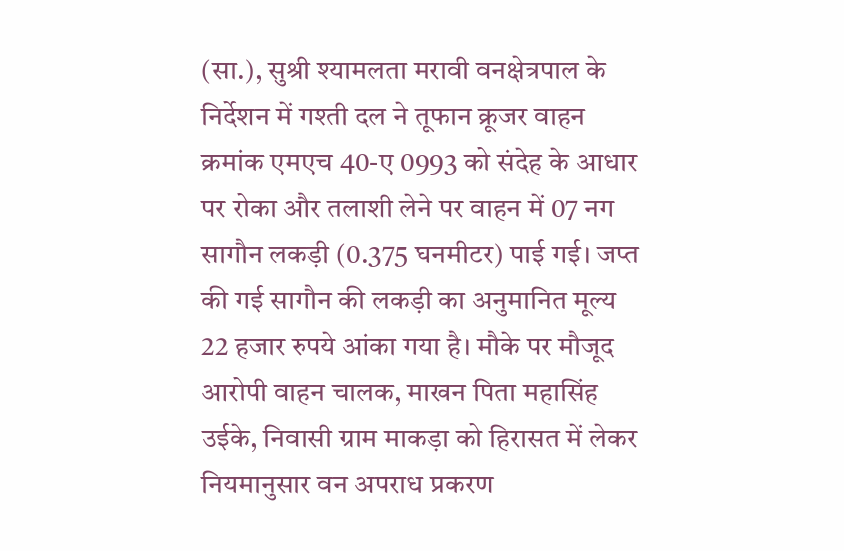(सा.), सुश्री श्यामलता मरावी वनक्षेत्रपाल के निर्देशन में गश्ती दल ने तूफान क्रूजर वाहन क्रमांक एमएच 40-ए 0993 को संदेह के आधार पर रोका और तलाशी लेने पर वाहन में 07 नग सागौन लकड़ी (0.375 घनमीटर) पाई गई। जप्त की गई सागौन की लकड़ी का अनुमानित मूल्य 22 हजार रुपये आंका गया है। मौके पर मौजूद आरोपी वाहन चालक, माखन पिता महासिंह उईके, निवासी ग्राम माकड़ा को हिरासत में लेकर नियमानुसार वन अपराध प्रकरण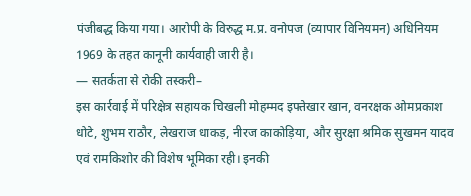पंजीबद्ध किया गया। आरोपी के विरुद्ध म.प्र. वनोपज (व्यापार विनियमन) अधिनियम 1969 के तहत कानूनी कार्यवाही जारी है।
— सतर्कता से रोकी तस्करी–
इस कार्रवाई में परिक्षेत्र सहायक चिखली मोहम्मद इफ्तेखार खान, वनरक्षक ओमप्रकाश धोटे, शुभम राठौर, लेखराज धाकड़, नीरज काकोड़िया, और सुरक्षा श्रमिक सुखमन यादव एवं रामकिशोर की विशेष भूमिका रही। इनकी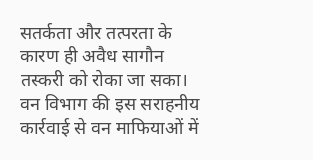सतर्कता और तत्परता के कारण ही अवैध सागौन तस्करी को रोका जा सका। वन विभाग की इस सराहनीय कार्रवाई से वन माफियाओं में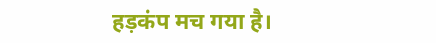हड़कंप मच गया है।